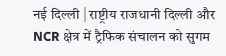नई दिल्ली | राष्ट्रीय राजधानी दिल्ली और NCR क्षेत्र में ट्रैफिक संचालन को सुगम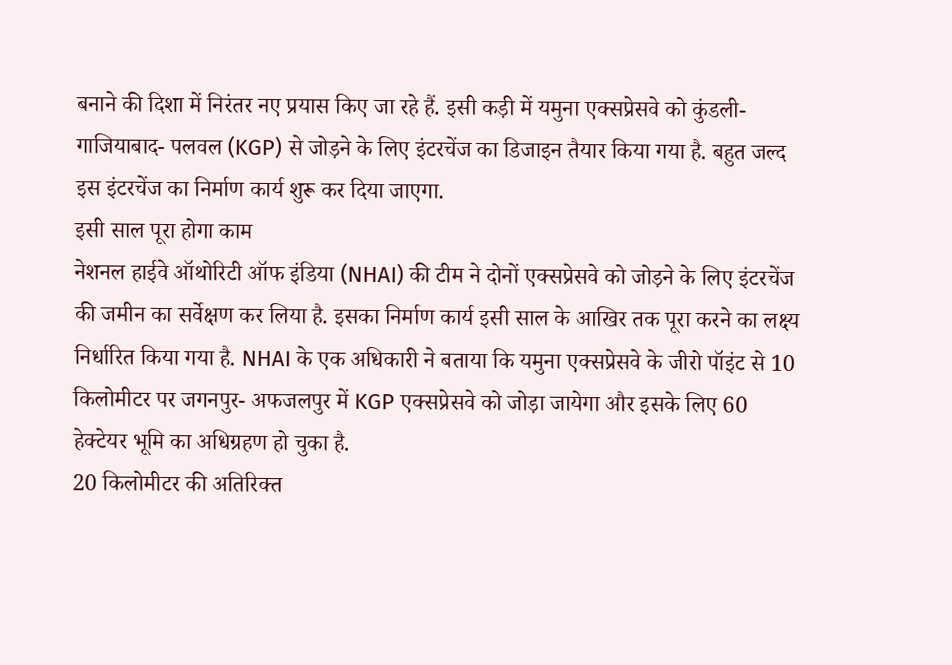बनाने की दिशा में निरंतर नए प्रयास किए जा रहे हैं. इसी कड़ी में यमुना एक्सप्रेसवे को कुंडली- गाजियाबाद- पलवल (KGP) से जोड़ने के लिए इंटरचेंज का डिजाइन तैयार किया गया है. बहुत जल्द इस इंटरचेंज का निर्माण कार्य शुरू कर दिया जाएगा.
इसी साल पूरा होगा काम
नेशनल हाईवे ऑथोरिटी ऑफ इंडिया (NHAI) की टीम ने दोनों एक्सप्रेसवे को जोड़ने के लिए इंटरचेंज की जमीन का सर्वेक्षण कर लिया है. इसका निर्माण कार्य इसी साल के आखिर तक पूरा करने का लक्ष्य निर्धारित किया गया है. NHAI के एक अधिकारी ने बताया कि यमुना एक्सप्रेसवे के जीरो पॉइंट से 10 किलोमीटर पर जगनपुर- अफजलपुर में KGP एक्सप्रेसवे को जोड़ा जायेगा और इसके लिए 60 हेक्टेयर भूमि का अधिग्रहण हो चुका है.
20 किलोमीटर की अतिरिक्त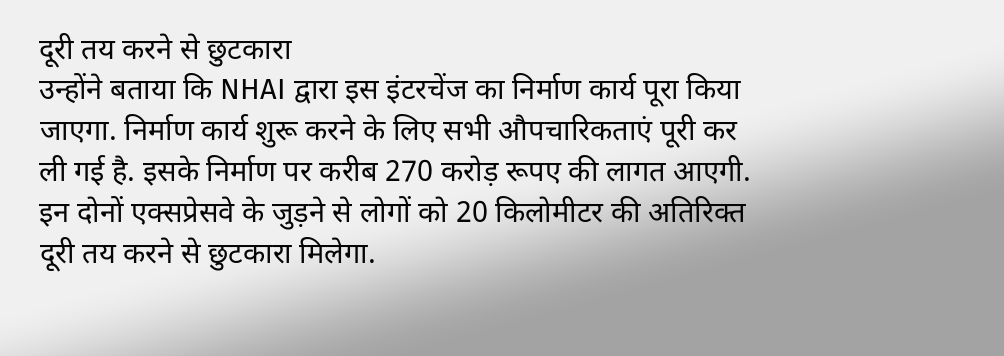दूरी तय करने से छुटकारा
उन्होंने बताया कि NHAI द्वारा इस इंटरचेंज का निर्माण कार्य पूरा किया जाएगा. निर्माण कार्य शुरू करने के लिए सभी औपचारिकताएं पूरी कर ली गई है. इसके निर्माण पर करीब 270 करोड़ रूपए की लागत आएगी. इन दोनों एक्सप्रेसवे के जुड़ने से लोगों को 20 किलोमीटर की अतिरिक्त दूरी तय करने से छुटकारा मिलेगा.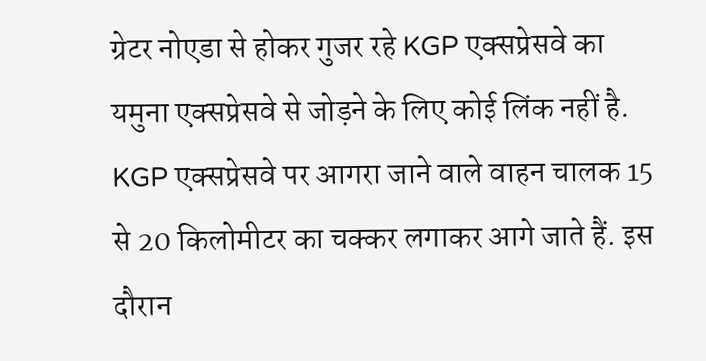ग्रेटर नोएडा से होकर गुजर रहे KGP एक्सप्रेसवे का यमुना एक्सप्रेसवे से जोड़ने के लिए कोई लिंक नहीं है. KGP एक्सप्रेसवे पर आगरा जाने वाले वाहन चालक 15 से 20 किलोमीटर का चक्कर लगाकर आगे जाते हैं. इस दौरान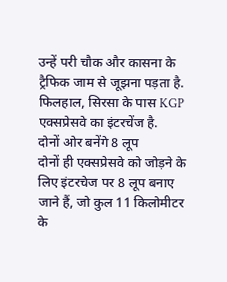उन्हें परी चौक और कासना के ट्रैफिक जाम से जूझना पड़ता है. फिलहाल, सिरसा के पास KGP एक्सप्रेसवे का इंटरचेंज है.
दोनों ओर बनेंगे 8 लूप
दोनों ही एक्सप्रेसवे को जोड़ने के लिए इंटरचेज पर 8 लूप बनाए जाने हैं, जो कुल 11 किलोमीटर के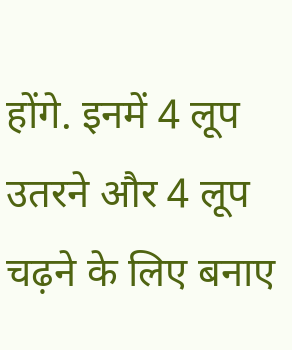होंगे. इनमें 4 लूप उतरने और 4 लूप चढ़ने के लिए बनाए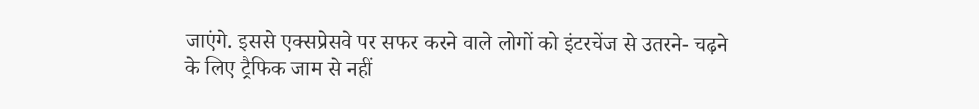जाएंगे. इससे एक्सप्रेसवे पर सफर करने वाले लोगों को इंटरचेंज से उतरने- चढ़ने के लिए ट्रैफिक जाम से नहीं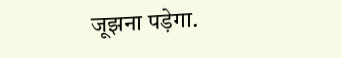जूझना पड़ेगा.